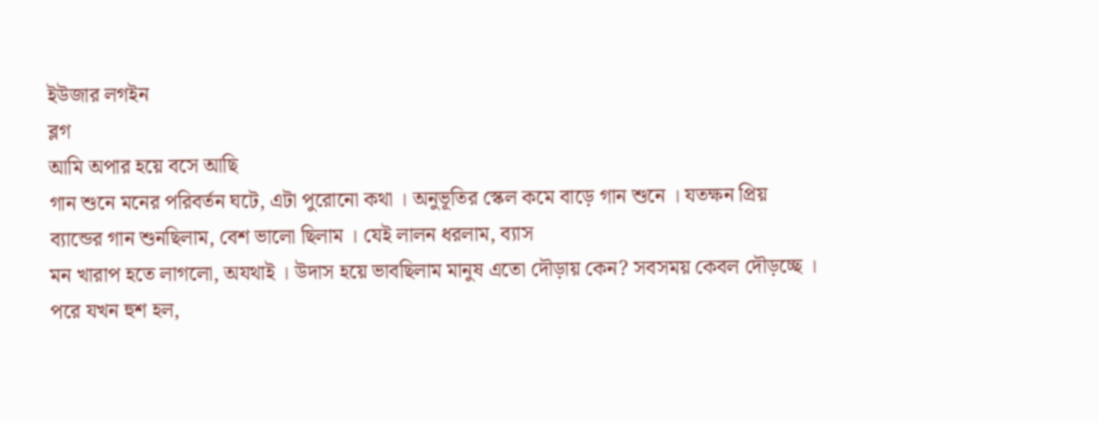ইউজার লগইন
ব্লগ
আমি অপার হয়ে বসে আছি
গান শুনে মনের পরিবর্তন ঘটে, এটা পুরোনো কথা । অনুভূতির স্কেল কমে বাড়ে গান শুনে । যতক্ষন প্রিয় ব্যান্ডের গান শুনছিলাম, বেশ ভালো ছিলাম । যেই লালন ধরলাম, ব্যাস
মন খারাপ হতে লাগলো, অযথাই । উদাস হয়ে ভাবছিলাম মানুষ এতো দৌড়ায় কেন? সবসময় কেবল দৌড়চ্ছে । পরে যখন হুশ হল,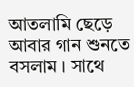আতলামি ছেড়ে আবার গান শুনতে বসলাম । সাথে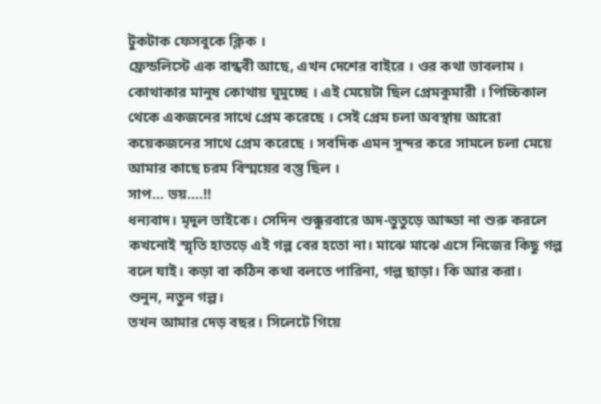টুকটাক ফেসবুকে ক্লিক ।
ফ্রেন্ডলিস্টে এক বান্ধবী আছে, এখন দেশের বাইরে । ওর কথা ভাবলাম । কোথাকার মানুষ কোথায় ঘুমুচ্ছে । এই মেয়েটা ছিল প্রেমকুমারী । পিচ্চিকাল থেকে একজনের সাথে প্রেম করেছে । সেই প্রেম চলা অবস্থায় আরো কয়েকজনের সাথে প্রেম করেছে । সবদিক এমন সুন্দর করে সামলে চলা মেয়ে আমার কাছে চরম বিস্ময়ের বস্তু ছিল ।
সাপ... ভয়....!!
ধন্যবাদ। মৃদুল ভাইকে। সেদিন শুক্কুরবারে অদ-ভুতুড়ে আড্ডা না শুরু করলে কখনোই স্মৃতি হাতড়ে এই গল্প বের হতো না। মাঝে মাঝে এসে নিজের কিছু গল্প বলে যাই। কড়া বা কঠিন কথা বলতে পারিনা, গল্প ছাড়া। কি আর করা।
শুনুন, নতুন গল্প।
তখন আমার দেড় বছর। সিলেটে গিয়ে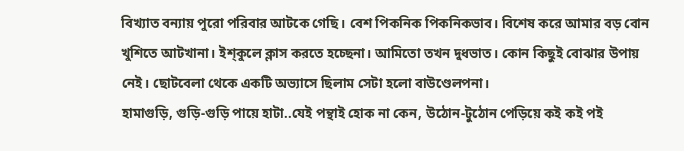বিখ্যাত বন্যায় পুরো পরিবার আটকে গেছি। বেশ পিকনিক পিকনিকভাব। বিশেষ করে আমার বড় বোন খুশিতে আটখানা। ইশ্কুলে ক্লাস করতে হচ্ছেনা। আমিতো তখন দুধভাত। কোন কিছুই বোঝার উপায় নেই। ছোটবেলা থেকে একটি অভ্যাসে ছিলাম সেটা হলো বাউণ্ডেলপনা।
হামাগুড়ি, গুড়ি-গুড়ি পায়ে হাটা..যেই পন্থাই হোক না কেন, উঠোন-টুঠোন পেড়িয়ে কই কই পই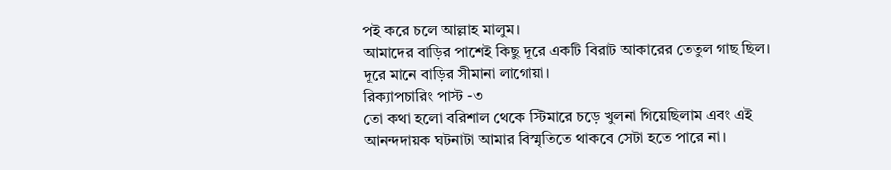পই করে চলে আল্লাহ মালুম।
আমাদের বাড়ির পাশেই কিছু দূরে একটি বিরাট আকারের তেতুল গাছ ছিল। দূরে মানে বাড়ির সীমানা লাগোয়া।
রিক্যাপচারিং পাস্ট -৩
তো কথা হলো বরিশাল থেকে স্টিমারে চড়ে খুলনা গিয়েছিলাম এবং এই আনন্দদায়ক ঘটনাটা আমার বিস্মৃতিতে থাকবে সেটা হতে পারে না।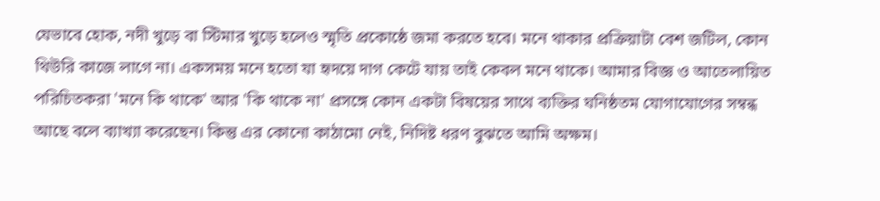যেভাবে হোক, নদী খুড়ে বা স্টিমার খুড়ে হলেও স্মৃতি প্রকোষ্ঠে জমা করতে হবে। মনে থাকার প্রক্রিয়াটা বেশ জটিল, কোন থিউরি কাজে লাগে না। একসময় মনে হতো যা হৃদয়ে দাগ কেটে যায় তাই কেবল মনে থাকে। আমার বিজ্ঞ ও আতেলায়িত পরিচিতকরা 'মনে কি থাকে' আর 'কি থাকে না' প্রসঙ্গে কোন একটা বিষয়ের সাথে ব্যক্তির ঘনিষ্ঠতম যোগাযোগের সম্বন্ধ আছে বলে ব্যাখ্যা করেছেন। কিন্তু এর কোনো কাঠামো নেই, নিদিষ্ট ধরণ বুঝতে আমি অক্ষম।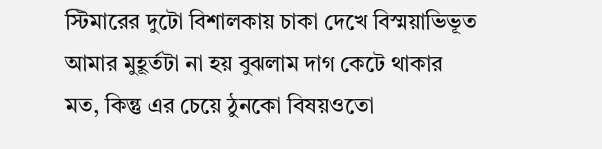স্টিমারের দুটো বিশালকায় চাকা দেখে বিস্ময়াভিভূত আমার মুহূর্তটা না হয় বুঝলাম দাগ কেটে থাকার মত, কিন্তু এর চেয়ে ঠুনকো বিষয়ওতো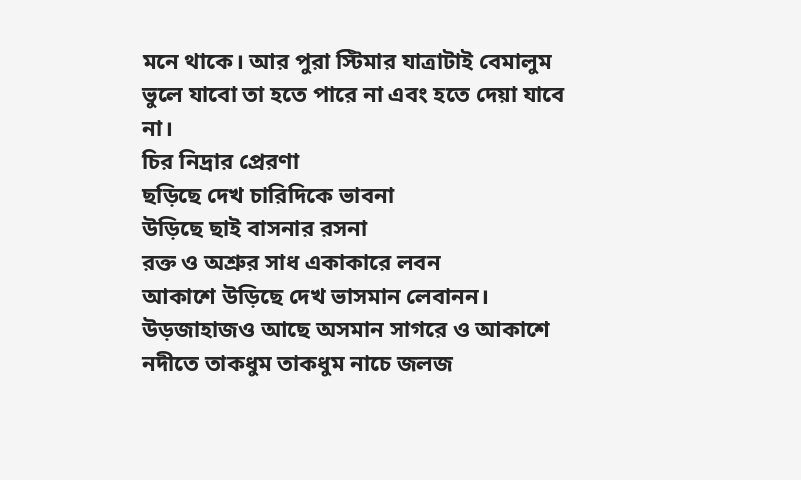মনে থাকে। আর পুরা স্টিমার যাত্রাটাই বেমালুম ভুলে যাবো তা হতে পারে না এবং হতে দেয়া যাবে না।
চির নিদ্রার প্রেরণা
ছড়িছে দেখ চারিদিকে ভাবনা
উড়িছে ছাই বাসনার রসনা
রক্ত ও অশ্রুর সাধ একাকারে লবন
আকাশে উড়িছে দেখ ভাসমান লেবানন।
উড়জাহাজও আছে অসমান সাগরে ও আকাশে
নদীতে তাকধুম তাকধুম নাচে জলজ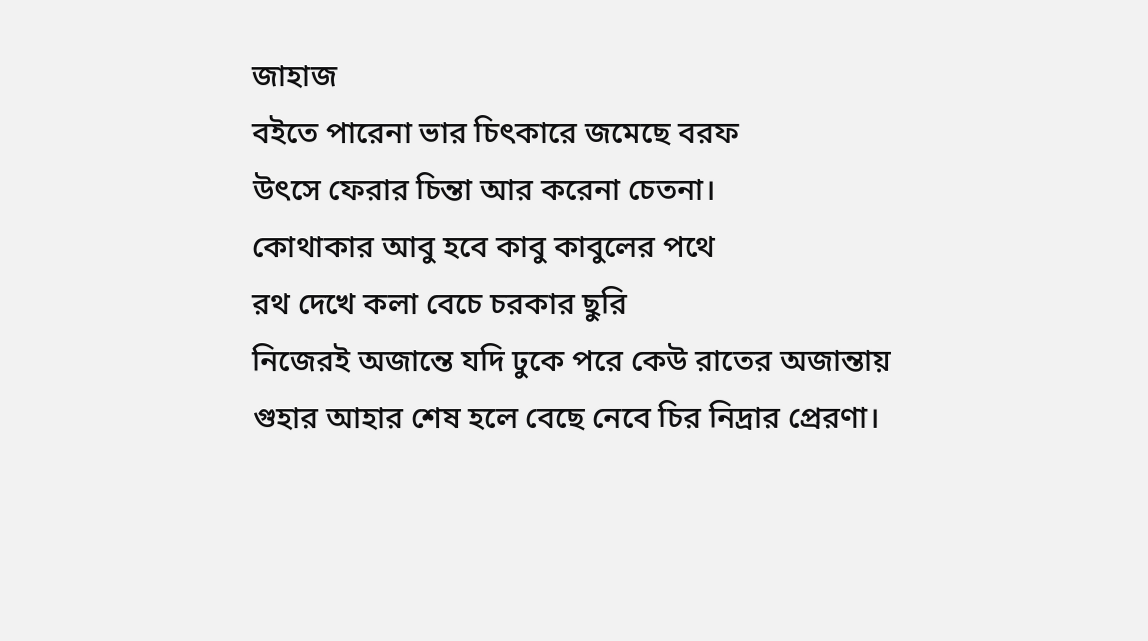জাহাজ
বইতে পারেনা ভার চিৎকারে জমেছে বরফ
উৎসে ফেরার চিন্তা আর করেনা চেতনা।
কোথাকার আবু হবে কাবু কাবুলের পথে
রথ দেখে কলা বেচে চরকার ছুরি
নিজেরই অজান্তে যদি ঢুকে পরে কেউ রাতের অজান্তায়
গুহার আহার শেষ হলে বেছে নেবে চির নিদ্রার প্রেরণা।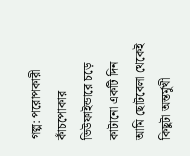গল্প: পরোপকারী কাঁচপোকার ভিউফাইন্ডারে চড়ে কাটানো একটি দিন
আমি ছোটবেলা থেকেই কিছুটা অন্তর্মুখী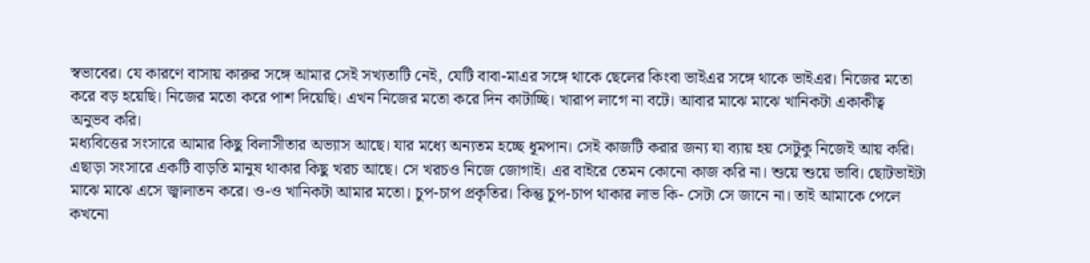স্বভাবের। যে কারণে বাসায় কারুর সঙ্গে আমার সেই সখ্যতাটি নেই, যেটি বাবা-মাএর সঙ্গে থাকে ছেলের কিংবা ভাইএর সঙ্গে থাকে ভাইএর। নিজের মতো করে বড় হয়েছি। নিজের মতো করে পাশ দিয়েছি। এখন নিজের মতো করে দিন কাটাচ্ছি। খারাপ লাগে না বটে। আবার মাঝে মাঝে খানিকটা একাকীত্ব অনুভব করি।
মধ্যবিত্তের সংসারে আমার কিছু বিলাসীতার অভ্যাস আছে। যার মধ্যে অন্যতম হচ্ছে ধূমপান। সেই কাজটি করার জন্য যা ব্যায় হয় সেটুকু নিজেই আয় করি। এছাড়া সংসারে একটি বাড়তি মানুষ থাকার কিছু খরচ আছে। সে খরচও নিজে জোগাই। এর বাইরে তেমন কোনো কাজ করি না। শুয়ে শুয়ে ভাবি। ছোটভাইটা মাঝে মাঝে এসে জ্বালাতন করে। ও-ও খানিকটা আমার মতো। চুপ-চাপ প্রকৃতির। কিন্তু চুপ-চাপ থাকার লাভ কি- সেটা সে জানে না। তাই আমাকে পেলে কখনো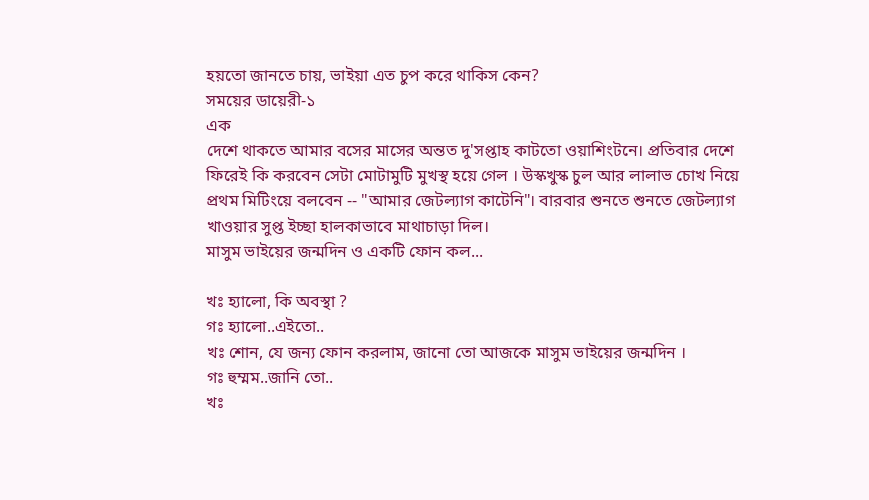হয়তো জানতে চায়, ভাইয়া এত চুপ করে থাকিস কেন?
সময়ের ডায়েরী-১
এক
দেশে থাকতে আমার বসের মাসের অন্তত দু'সপ্তাহ কাটতো ওয়াশিংটনে। প্রতিবার দেশে ফিরেই কি করবেন সেটা মোটামুটি মুখস্থ হয়ে গেল । উস্কখুস্ক চুল আর লালাভ চোখ নিয়ে প্রথম মিটিংয়ে বলবেন -- "আমার জেটল্যাগ কাটেনি"। বারবার শুনতে শুনতে জেটল্যাগ খাওয়ার সুপ্ত ইচ্ছা হালকাভাবে মাথাচাড়া দিল।
মাসুম ভাইয়ের জন্মদিন ও একটি ফোন কল...

খঃ হ্যালো, কি অবস্থা ?
গঃ হ্যালো..এইতো..
খঃ শোন, যে জন্য ফোন করলাম, জানো তো আজকে মাসুম ভাইয়ের জন্মদিন ।
গঃ হুম্মম..জানি তো..
খঃ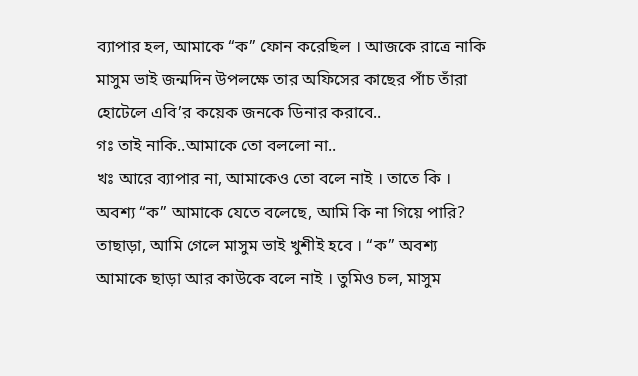ব্যাপার হল, আমাকে “ক” ফোন করেছিল । আজকে রাত্রে নাকি মাসুম ভাই জন্মদিন উপলক্ষে তার অফিসের কাছের পাঁচ তাঁরা হোটেলে এবি’র কয়েক জনকে ডিনার করাবে..
গঃ তাই নাকি..আমাকে তো বললো না..
খঃ আরে ব্যাপার না, আমাকেও তো বলে নাই । তাতে কি । অবশ্য “ক” আমাকে যেতে বলেছে, আমি কি না গিয়ে পারি? তাছাড়া, আমি গেলে মাসুম ভাই খুশীই হবে । “ক” অবশ্য আমাকে ছাড়া আর কাউকে বলে নাই । তুমিও চল, মাসুম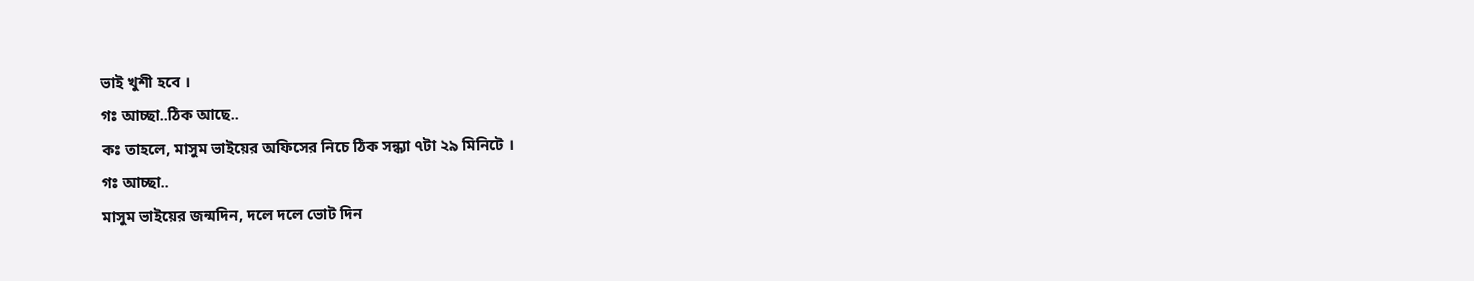ভাই খুশী হবে ।
গঃ আচ্ছা..ঠিক আছে..
কঃ তাহলে, মাসুম ভাইয়ের অফিসের নিচে ঠিক সন্ধ্যা ৭টা ২৯ মিনিটে ।
গঃ আচ্ছা..
মাসুম ভাইয়ের জন্মদিন, দলে দলে ভোট দিন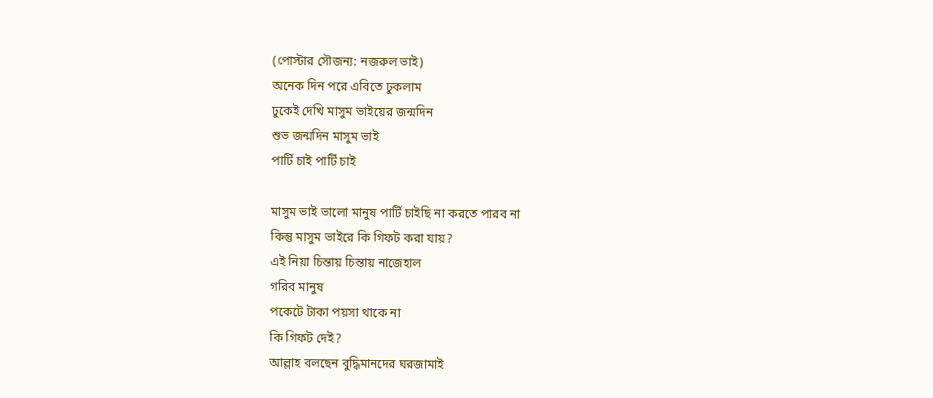(পোস্টার সৌজন্য: নজরুল ভাই)
অনেক দিন পরে এবিতে ঢুকলাম
ঢুকেই দেখি মাসুম ভাইয়ের জন্মদিন
শুভ জন্মদিন মাসুম ভাই
পার্টি চাই পার্টি চাই

মাসুম ভাই ভালো মানুষ পার্টি চাইছি না করতে পারব না
কিন্তু মাসুম ভাইরে কি গিফট করা যায়?
এই নিয়া চিন্তায় চিন্তায় নাজেহাল
গরিব মানুষ
পকেটে টাকা পয়সা থাকে না
কি গিফট দেই?
আল্লাহ বলছেন বুদ্ধিমানদের ঘরজামাই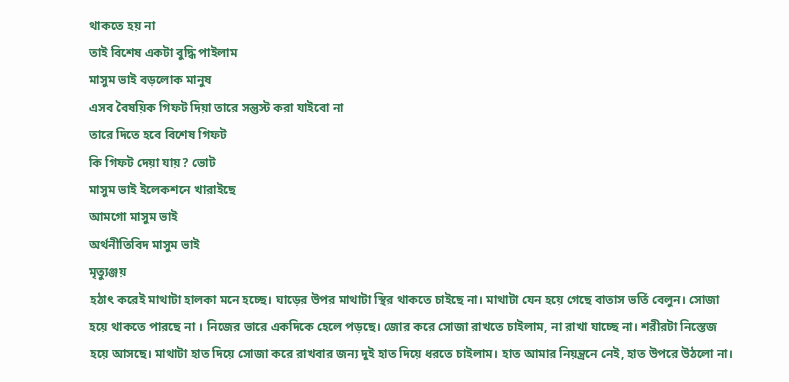থাকতে হয় না
তাই বিশেষ একটা বুদ্ধি পাইলাম
মাসুম ভাই বড়লোক মানুষ
এসব বৈষয়িক গিফট দিয়া তারে সন্তুস্ট করা যাইবো না
তারে দিতে হবে বিশেষ গিফট
কি গিফট দেয়া যায়? ভোট
মাসুম ভাই ইলেকশনে খারাইছে
আমগো মাসুম ভাই
অর্থনীতিবিদ মাসুম ভাই
মৃত্যুঞ্জয়
হঠাৎ করেই মাথাটা হালকা মনে হচ্ছে। ঘাড়ের উপর মাথাটা স্থির থাকতে চাইছে না। মাথাটা যেন হয়ে গেছে বাতাস ভর্তি বেলুন। সোজা হয়ে থাকতে পারছে না । নিজের ভারে একদিকে হেলে পড়ছে। জোর করে সোজা রাখতে চাইলাম, না রাখা যাচ্ছে না। শরীরটা নিস্তেজ হয়ে আসছে। মাথাটা হাত দিয়ে সোজা করে রাখবার জন্য দুই হাত দিয়ে ধরতে চাইলাম। হাত আমার নিয়ন্ত্রনে নেই, হাত উপরে উঠলো না।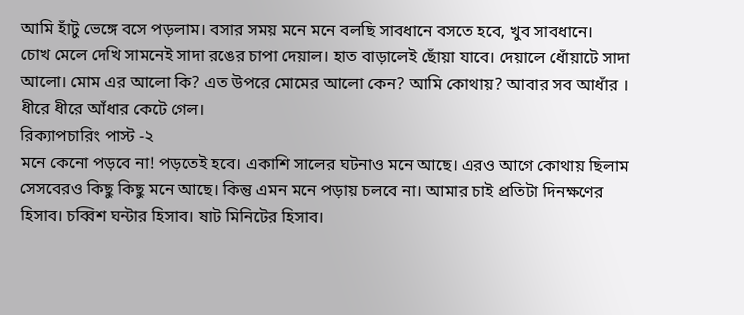আমি হাঁটু ভেঙ্গে বসে পড়লাম। বসার সময় মনে মনে বলছি সাবধানে বসতে হবে, খুব সাবধানে।
চোখ মেলে দেখি সামনেই সাদা রঙের চাপা দেয়াল। হাত বাড়ালেই ছোঁয়া যাবে। দেয়ালে ধোঁয়াটে সাদা আলো। মোম এর আলো কি? এত উপরে মোমের আলো কেন? আমি কোথায়? আবার সব আধাঁর । ধীরে ধীরে আঁধার কেটে গেল।
রিক্যাপচারিং পাস্ট -২
মনে কেনো পড়বে না! পড়তেই হবে। একাশি সালের ঘটনাও মনে আছে। এরও আগে কোথায় ছিলাম সেসবেরও কিছু কিছু মনে আছে। কিন্তু এমন মনে পড়ায় চলবে না। আমার চাই প্রতিটা দিনক্ষণের হিসাব। চব্বিশ ঘন্টার হিসাব। ষাট মিনিটের হিসাব।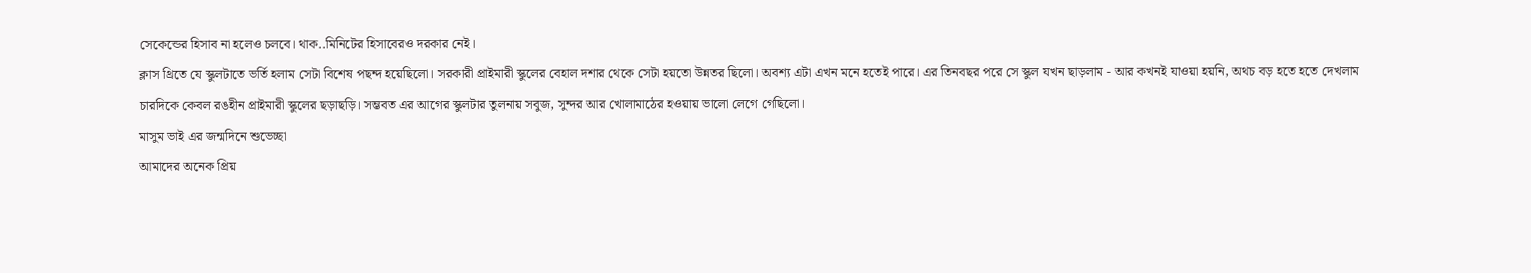সেকেন্ডের হিসাব না হলেও চলবে। থাক..মিনিটের হিসাবেরও দরকার নেই।
ক্লাস থ্রিতে যে স্কুলটাতে ভর্তি হলাম সেটা বিশেষ পছন্দ হয়েছিলো। সরকারী প্রাইমারী স্কুলের বেহাল দশার থেকে সেটা হয়তো উন্নতর ছিলো। অবশ্য এটা এখন মনে হতেই পারে। এর তিনবছর পরে সে স্কুল যখন ছাড়লাম - আর কখনই যাওয়া হয়নি, অথচ বড় হতে হতে দেখলাম চারদিকে কেবল রঙহীন প্রাইমারী স্কুলের ছড়াছড়ি। সম্ভবত এর আগের স্কুলটার তুলনায় সবুজ, সুন্দর আর খোলামাঠের হওয়ায় ভালো লেগে গেছিলো।
মাসুম ভাই এর জন্মদিনে শুভেচ্ছা
আমাদের অনেক প্রিয়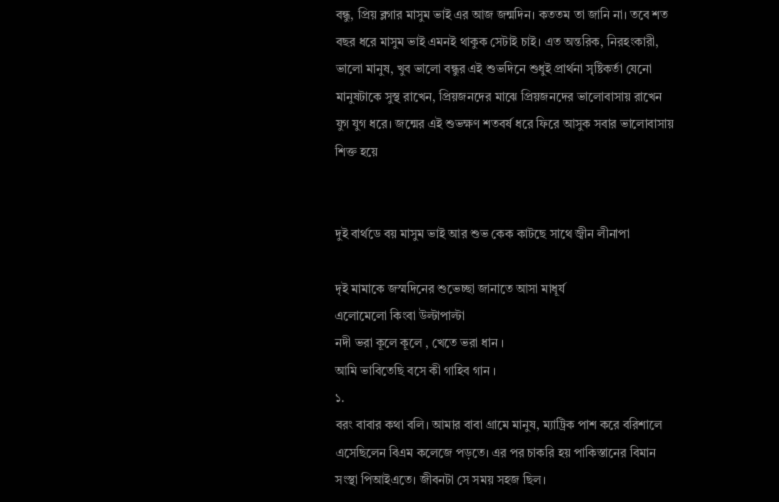বন্ধু, প্রিয় ব্লগার মাসুম ভাই এর আজ জন্মদিন। কততম তা জানি না। তবে শত বছর ধরে মাসুম ভাই এমনই থাকুক সেটাই চাই। এত অন্তরিক, নিরহংকারী, ভালো মানুষ, খুব ভালো বন্ধুর এই শুভদিনে শুধুই প্রার্থনা সৃষ্টিকর্তা যেনো মানুষটাকে সুস্থ রাখেন, প্রিয়জনদের মাঝে প্রিয়জনদের ভালোবাসায় রাখেন যুগ যুগ ধরে। জন্মের এই শুভক্ষণ শতবর্ষ ধরে ফিরে আসুক সবার ভালোবাসায় শিক্ত হয়ে


দুই বার্থডে বয় মাসুম ভাই আর শুভ কেক কাটছে সাথে জ্বীন লীনাপা

দৃই মামাকে জস্মদিনের শুভেচ্ছা জানাতে আসা মাধূর্য
এলোমেলো কিংবা উল্টাপাল্টা
নদী ভরা কূলে কূলে , খেতে ভরা ধান ।
আমি ভাবিতেছি বসে কী গাহিব গান ।
১.
বরং বাবার কথা বলি। আমার বাবা গ্রামে মানুষ, ম্যাট্রিক পাশ করে বরিশালে এসেছিলেন বিএম কলেজে পড়তে। এর পর চাকরি হয় পাকিস্তানের বিমান সংস্থা পিআইএতে। জীবনটা সে সময় সহজ ছিল।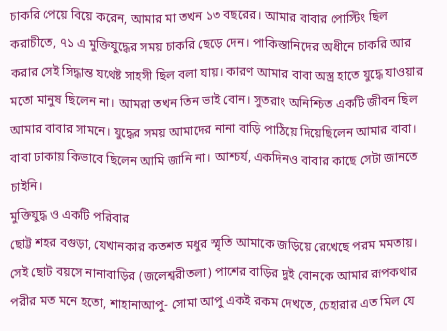চাকরি পেয়ে বিয়ে করেন, আমার মা তখন ১৩ বছরের। আমার বাবার পোস্টিং ছিল করাচীতে, ৭১ এ মুক্তিযুদ্ধের সময় চাকরি ছেড়ে দেন। পাকিস্তানিদের অধীনে চাকরি আর করার সেই সিদ্ধান্ত যথেষ্ট সাহসী ছিল বলা যায়। কারণ আমার বাবা অস্ত্র হাতে যুদ্ধে যাওয়ার মতো মানুষ ছিলেন না। আমরা তখন তিন ভাই বোন। সুতরাং অনিশ্চিত একটি জীবন ছিল আমার বাবার সামনে। যুদ্ধের সময় আমাদের নানা বাড়ি পাঠিয়ে দিয়েছিলেন আমার বাবা। বাবা ঢাকায় কিভাবে ছিলেন আমি জানি না। আশ্চর্য, একদিনও বাবার কাছে সেটা জানতে চাইনি।
মুক্তিযুদ্ধ ও একটি পরিবার
ছোট্ট শহর বগুড়া, যেখানকার কতশত মধুর স্মৃতি আমাকে জড়িয়ে রেখেছে পরম মমতায়। সেই ছোট বয়সে নানাবাড়ির (জলেশ্বরীতলা) পাশের বাড়ির দুই বোনকে আমার রূপকথার পরীর মত মনে হতো, শাহানাআপু- সোমা আপু একই রকম দেখতে, চেহারার এত মিল যে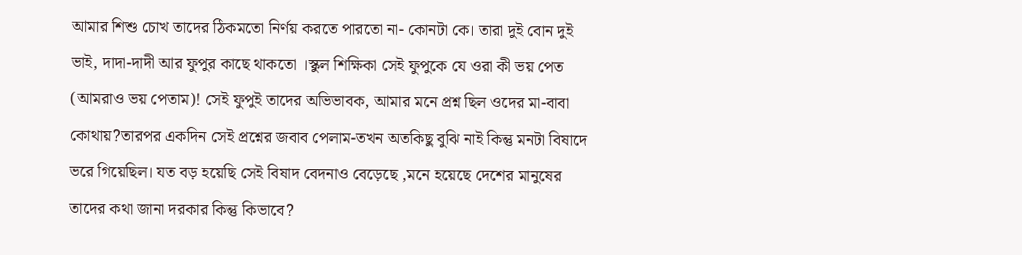আমার শিশু চোখ তাদের ঠিকমতো নির্ণয় করতে পারতো না- কোনটা কে। তারা দুই বোন দুই ভাই, দাদা-দাদী আর ফুপুর কাছে থাকতো ।স্কুল শিক্ষিকা সেই ফুপুকে যে ওরা কী ভয় পেত (আমরাও ভয় পেতাম)! সেই ফুপুই তাদের অভিভাবক, আমার মনে প্রশ্ন ছিল ওদের মা-বাবা কোথায়?তারপর একদিন সেই প্রশ্নের জবাব পেলাম-তখন অতকিছু বুঝি নাই কিন্তু মনটা বিষাদে ভরে গিয়েছিল। যত বড় হয়েছি সেই বিষাদ বেদনাও বেড়েছে ,মনে হয়েছে দেশের মানুষের তাদের কথা জানা দরকার কিন্তু কিভাবে?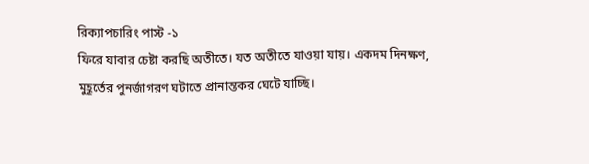রিক্যাপচারিং পাস্ট -১
ফিরে যাবার চেষ্টা করছি অতীতে। যত অতীতে যাওয়া যায়। একদম দিনক্ষণ, মুহূর্তের পুনর্জাগরণ ঘটাতে প্রানান্তকর ঘেটে যাচ্ছি।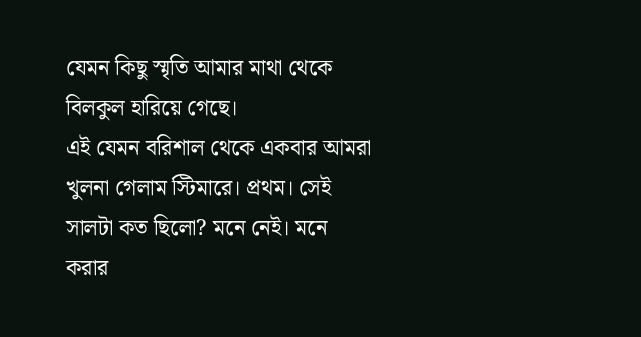যেমন কিছু স্মৃতি আমার মাথা থেকে বিলকুল হারিয়ে গেছে।
এই যেমন বরিশাল থেকে একবার আমরা খুলনা গেলাম স্টিমারে। প্রথম। সেই সালটা কত ছিলো? মনে নেই। মনে করার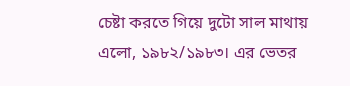চেষ্টা করতে গিয়ে দুটো সাল মাথায় এলো, ১৯৮২/১৯৮৩। এর ভেতর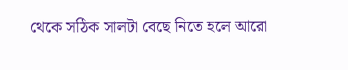থেকে সঠিক সালটা বেছে নিতে হলে আরো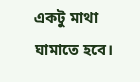একটু মাথা ঘামাতে হবে।